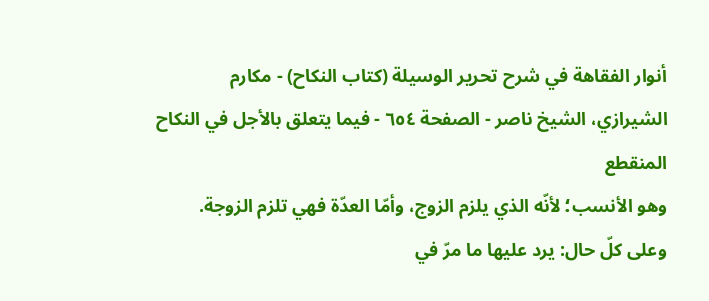أنوار الفقاهة في شرح تحرير الوسيلة (كتاب النكاح) - مكارم الشيرازي، الشيخ ناصر - الصفحة ٦٥٤ - فيما يتعلق بالأجل في النكاح المنقطع
وهو الأنسب؛ لأنّه الذي يلزم الزوج، وأمّا العدّة فهي تلزم الزوجة.
وعلى كلّ حال: يرد عليها ما مرّ في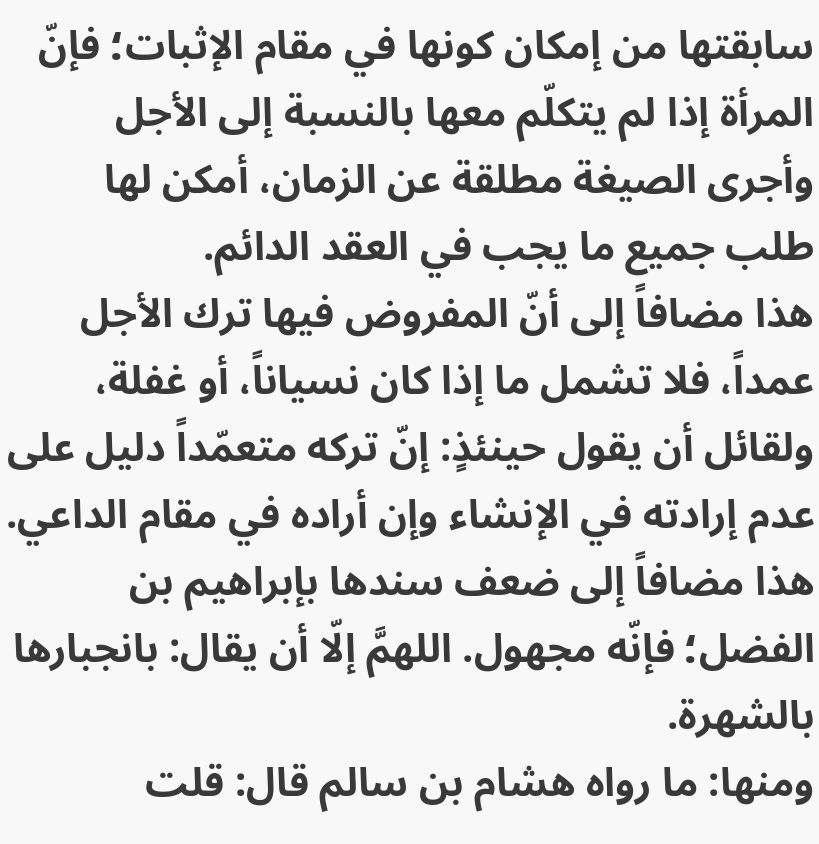سابقتها من إمكان كونها في مقام الإثبات؛ فإنّ المرأة إذا لم يتكلّم معها بالنسبة إلى الأجل وأجرى الصيغة مطلقة عن الزمان، أمكن لها طلب جميع ما يجب في العقد الدائم.
هذا مضافاً إلى أنّ المفروض فيها ترك الأجل عمداً، فلا تشمل ما إذا كان نسياناً، أو غفلة، ولقائل أن يقول حينئذٍ: إنّ تركه متعمّداً دليل على عدم إرادته في الإنشاء وإن أراده في مقام الداعي.
هذا مضافاً إلى ضعف سندها بإبراهيم بن الفضل؛ فإنّه مجهول. اللهمَّ إلّا أن يقال: بانجبارها بالشهرة.
ومنها: ما رواه هشام بن سالم قال: قلت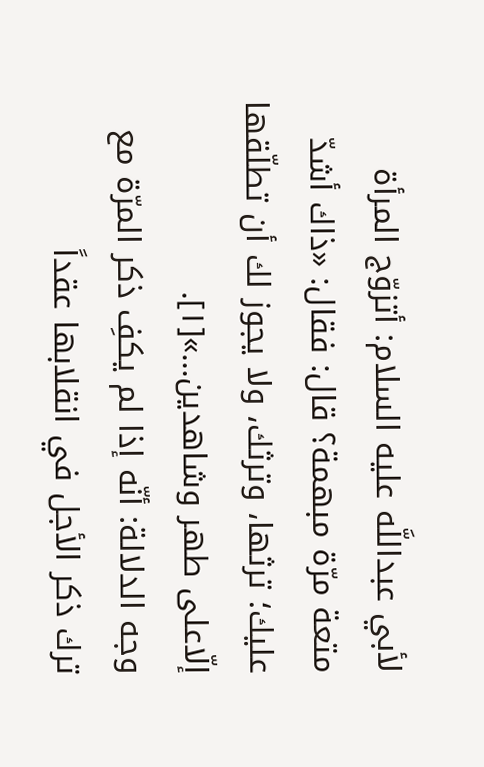لأبي عبداللَّه عليه السلام: أتزوّج المرأة متعة مرّة مبهمة؟ قال: فقال: «ذاك أشدّ عليك؛ ترثها، وترثك، ولا يجوز لك أن تطلّقها إلّاعلى طهر وشاهدين...»[١].
وجه الدلالة: أنّه إذا لم يكفِ ذكر المرّة مع ترك ذكر الأجل في انقلابها عقداً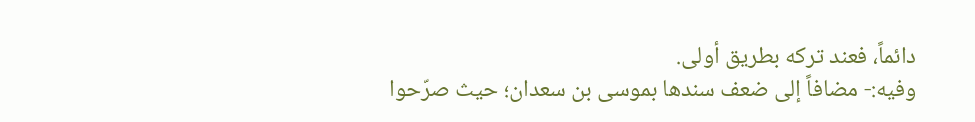دائماً، فعند تركه بطريق أولى.
وفيه:- مضافاً إلى ضعف سندها بموسى بن سعدان؛ حيث صرّحوا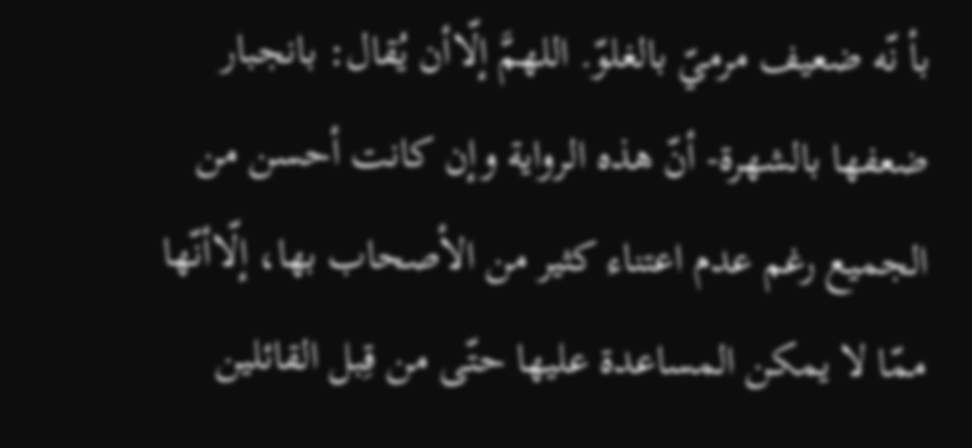بأ نّه ضعيف مرميّ بالغلوّ. اللهمَّ إلّاأن يُقال: بانجبار ضعفها بالشهرة- أنّ هذه الرواية وإن كانت أحسن من الجميع رغم عدم اعتناء كثير من الأصحاب بها، إلّاأنّها ممّا لا يمكن المساعدة عليها حتّى من قِبل القائلين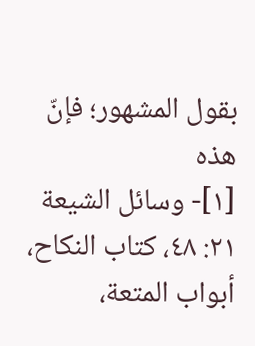بقول المشهور؛ فإنّ هذه
[١]- وسائل الشيعة ٢١: ٤٨، كتاب النكاح، أبواب المتعة،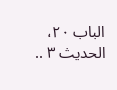الباب ٢٠، الحديث ٣ ..